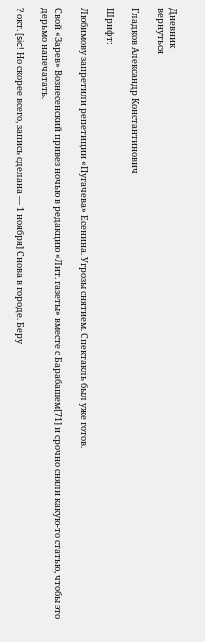Дневник
вернуться

Гладков Александр Константинович

Шрифт:

Любимову запретили репетиции «Пугачева» Есенина. Угрозы снятием. Спектакль был уже готов.

Свой «Зарев» Вознесенский привез ночью в редакцию «Лит. газеты» вместе с Барабашем[71] и срочно сняли какую-то статью, чтобы это дерьмо напечатать.

? окт. [sic! Но скорее всего, запись сделана — 1 ноября] Снова в городе. Беру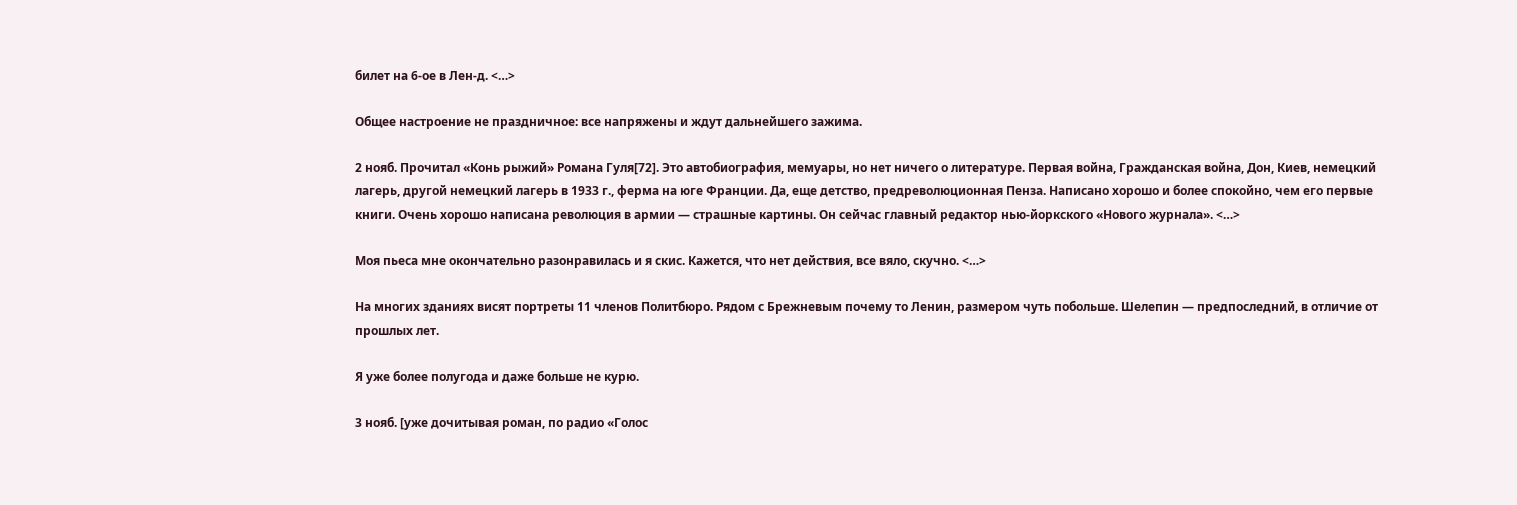билет на 6-ое в Лен-д. <…>

Общее настроение не праздничное: все напряжены и ждут дальнейшего зажима.

2 нояб. Прочитал «Конь рыжий» Романа Гуля[72]. Это автобиография, мемуары, но нет ничего о литературе. Первая война, Гражданская война, Дон, Киев, немецкий лагерь, другой немецкий лагерь в 1933 г., ферма на юге Франции. Да, еще детство, предреволюционная Пенза. Написано хорошо и более спокойно, чем его первые книги. Очень хорошо написана революция в армии — страшные картины. Он сейчас главный редактор нью-йоркского «Нового журнала». <…>

Моя пьеса мне окончательно разонравилась и я скис. Кажется, что нет действия, все вяло, скучно. <…>

На многих зданиях висят портреты 11 членов Политбюро. Рядом с Брежневым почему то Ленин, размером чуть побольше. Шелепин — предпоследний, в отличие от прошлых лет.

Я уже более полугода и даже больше не курю.

3 нояб. [уже дочитывая роман, по радио «Голос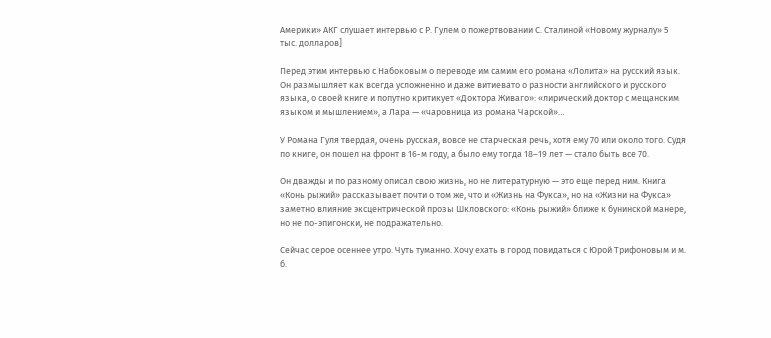Америки» АКГ слушает интервью с Р. Гулем о пожертвовании С. Сталиной «Новому журналу» 5 тыс. долларов]

Перед этим интервью с Набоковым о переводе им самим его романа «Лолита» на русский язык. Он размышляет как всегда усложненно и даже витиевато о разности английского и русского языка, о своей книге и попутно критикует «Доктора Живаго»: «лирический доктор с мещанским языком и мышлением», а Лара — «чаровница из романа Чарской»…

У Романа Гуля твердая, очень русская, вовсе не старческая речь, хотя ему 70 или около того. Судя по книге, он пошел на фронт в 16-м году, а было ему тогда 18–19 лет — стало быть все 70.

Он дважды и по разному описал свою жизнь, но не литературную — это еще перед ним. Книга «Конь рыжий» рассказывает почти о том же, что и «Жизнь на Фукса», но на «Жизни на Фукса» заметно влияние эксцентрической прозы Шкловского: «Конь рыжий» ближе к бунинской манере, но не по-эпигонски, не подражательно.

Сейчас серое осеннее утро. Чуть туманно. Хочу ехать в город повидаться с Юрой Трифоновым и м. б.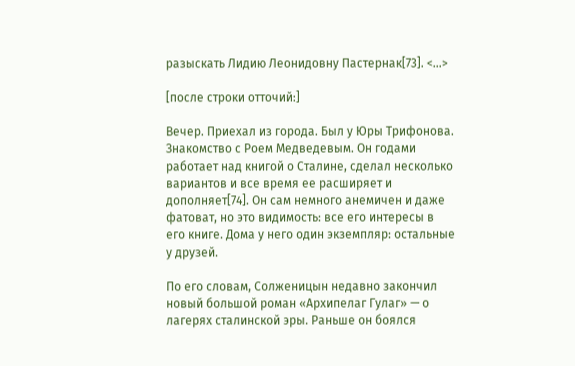разыскать Лидию Леонидовну Пастернак[73]. <…>

[после строки отточий:]

Вечер. Приехал из города. Был у Юры Трифонова. Знакомство с Роем Медведевым. Он годами работает над книгой о Сталине, сделал несколько вариантов и все время ее расширяет и дополняет[74]. Он сам немного анемичен и даже фатоват, но это видимость: все его интересы в его книге. Дома у него один экземпляр: остальные у друзей.

По его словам, Солженицын недавно закончил новый большой роман «Архипелаг Гулаг» — о лагерях сталинской эры. Раньше он боялся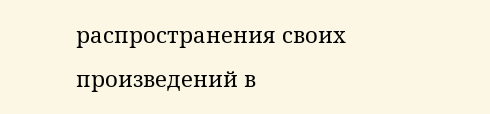распространения своих произведений в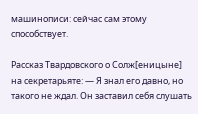машинописи: сейчас сам этому способствует.

Рассказ Твардовского о Солж[еницыне] на секретарьяте: — Я знал его давно, но такого не ждал. Он заставил себя слушать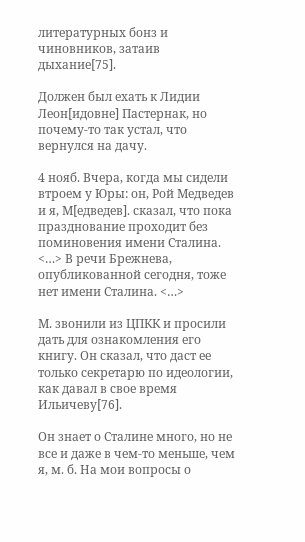литературных бонз и чиновников, затаив дыхание[75].

Должен был ехать к Лидии Леон[идовне] Пастернак, но почему-то так устал, что вернулся на дачу.

4 нояб. Вчера, когда мы сидели втроем у Юры: он, Рой Медведев и я, М[едведев]. сказал, что пока празднование проходит без поминовения имени Сталина. <…> В речи Брежнева, опубликованной сегодня, тоже нет имени Сталина. <…>

М. звонили из ЦПКК и просили дать для ознакомления его книгу. Он сказал, что даст ее только секретарю по идеологии, как давал в свое время Ильичеву[76].

Он знает о Сталине много, но не все и даже в чем-то меньше, чем я, м. б. На мои вопросы о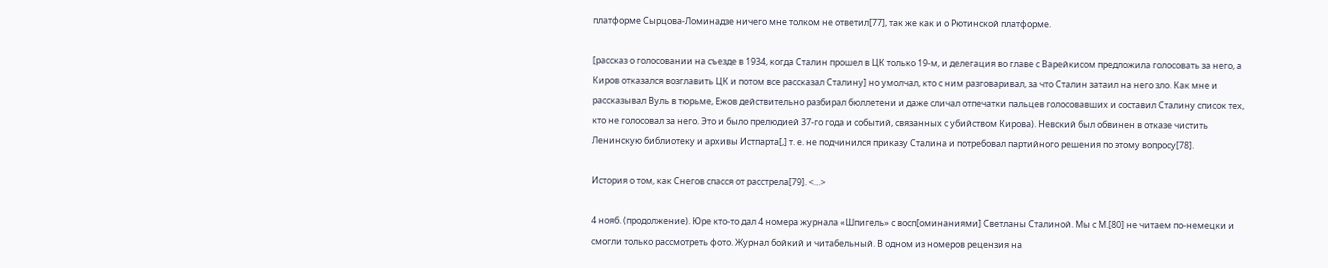платформе Сырцова-Ломинадзе ничего мне толком не ответил[77], так же как и о Рютинской платформе.

[рассказ о голосовании на съезде в 1934, когда Сталин прошел в ЦК только 19-м, и делегация во главе с Варейкисом предложила голосовать за него, а Киров отказался возглавить ЦК и потом все рассказал Сталину] но умолчал, кто с ним разговаривал, за что Сталин затаил на него зло. Как мне и рассказывал Вуль в тюрьме, Ежов действительно разбирал бюллетени и даже сличал отпечатки пальцев голосовавших и составил Сталину список тех, кто не голосовал за него. Это и было прелюдией 37-го года и событий, связанных с убийством Кирова). Невский был обвинен в отказе чистить Ленинскую библиотеку и архивы Истпарта[,] т. е. не подчинился приказу Сталина и потребовал партийного решения по этому вопросу[78].

История о том, как Снегов спасся от расстрела[79]. <…>

4 нояб. (продолжение). Юре кто-то дал 4 номера журнала «Шпигель» с восп[оминаниями] Светланы Сталиной. Мы с М.[80] не читаем по-немецки и смогли только рассмотреть фото. Журнал бойкий и читабельный. В одном из номеров рецензия на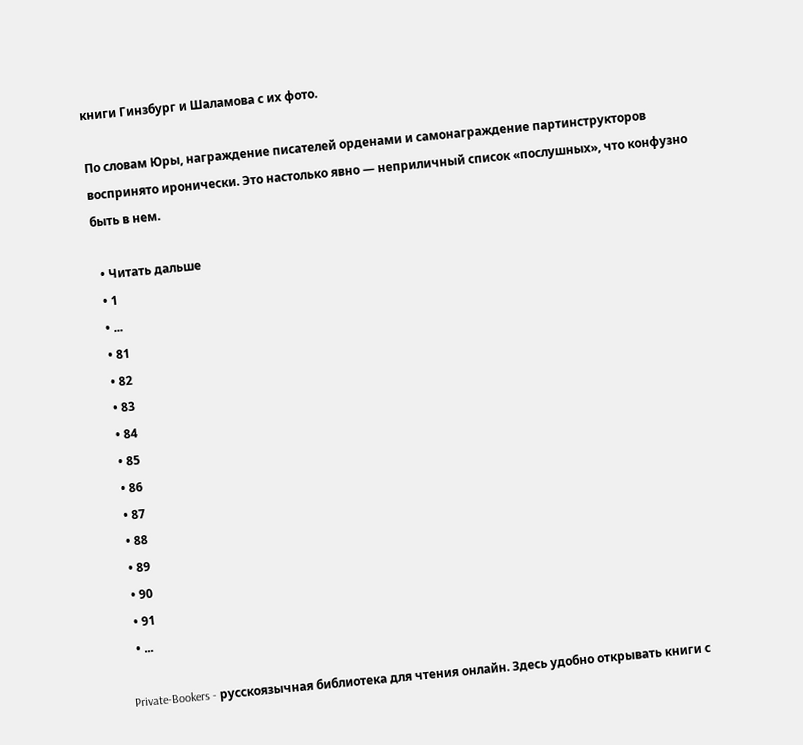книги Гинзбург и Шаламова с их фото.

По словам Юры, награждение писателей орденами и самонаграждение партинструкторов воспринято иронически. Это настолько явно — неприличный список «послушных», что конфузно быть в нем.

  • Читать дальше
  • 1
  • ...
  • 81
  • 82
  • 83
  • 84
  • 85
  • 86
  • 87
  • 88
  • 89
  • 90
  • 91
  • ...

Private-Bookers - русскоязычная библиотека для чтения онлайн. Здесь удобно открывать книги с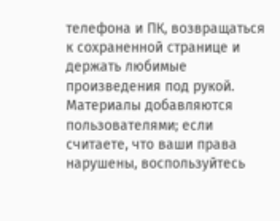телефона и ПК, возвращаться к сохраненной странице и держать любимые произведения под рукой. Материалы добавляются пользователями; если считаете, что ваши права нарушены, воспользуйтесь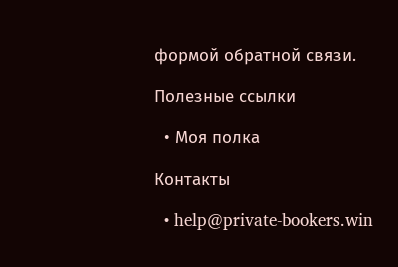формой обратной связи.

Полезные ссылки

  • Моя полка

Контакты

  • help@private-bookers.win